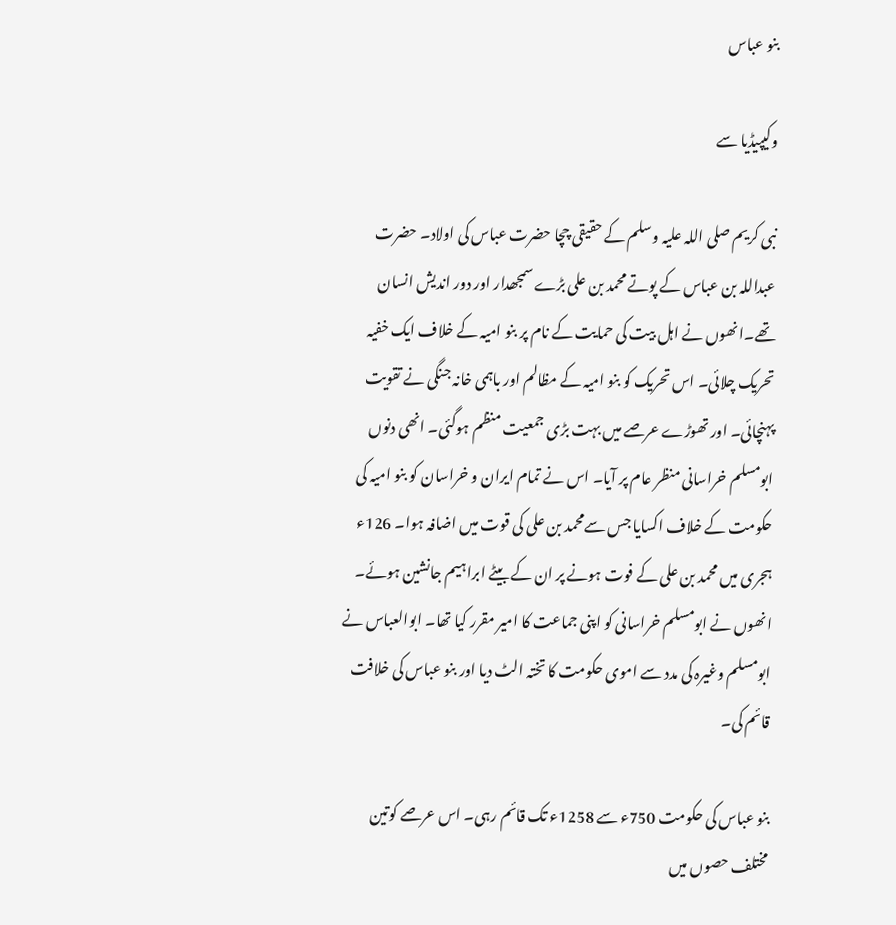بنو عباس

وکیپیڈیا سے

نبی کریم صلی اللہ علیہ وسلم کے حقیقی چچا حضرت عباس کی اولاد۔ حضرت عبداللہ بن عباس کے پوتے محمد بن علی بڑے سمجھدار اور دور اندیش انسان تھے۔انھوں نے اہل بیت کی حمایت کے نام پر بنو امیہ کے خلاف ایک خفیہ تحریک چلائی۔ اس تحریک کو بنو امیہ کے مظالم اور باہمی خانہ جنگی نے تقویت پہنچائی۔ اور تھوڑے عرصے میں بہت بڑی جمعیت منظم ہوگئی۔ انھی دنوں ابومسلم خراسانی منظر عام پر آیا۔ اس نے تمام ایران و خراسان کو بنو امیہ کی حکومت کے خلاف اکسایا جس سےمحمد بن علی کی قوت میں اضافہ ہوا۔ 126ء ہجری میں محمد بن علی کے فوت ہونے پر ان کے بیٹے ابراہیم جانشین ہوئے۔ انھوں نے ابومسلم خراسانی کو اپنی جماعت کا امیر مقرر کیا تھا۔ ابوالعباس نے ابومسلم وغیرہ کی مدد سے اموی حکومت کا تختہ الٹ دیا اور بنو عباس کی خلافت قائم کی۔

بنو عباس کی حکومت 750ء سے 1258ء تک قائم رہی۔ اس عرصے کوتین مختلف حصوں میں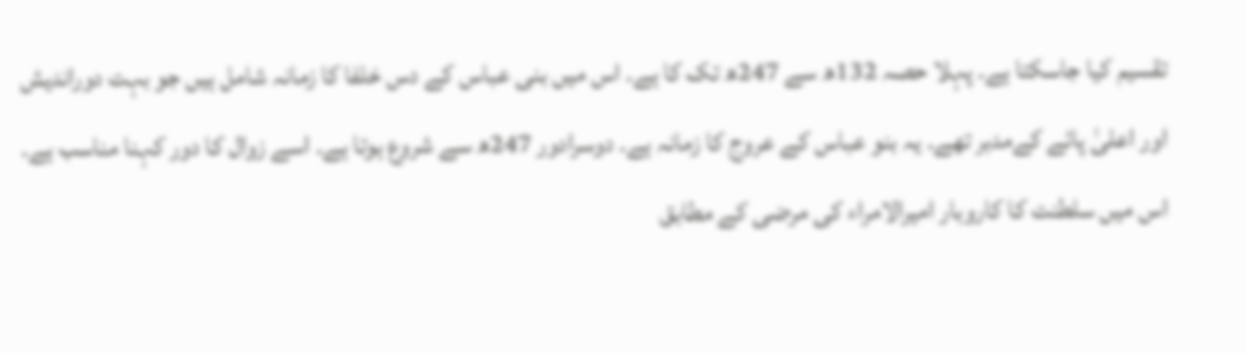تقسیم کیا جاسکتا ہے۔ پہلا حصہ 132ھ سے 247ھ تک کا ہے۔ اس میں بنی عباس کے دس خلفا کا زمانہ شامل ہیں جو بہت دوراندیش اور اعلیٰ پائے کےمدبر تھے۔ یہ بنو عباس کے عروج کا زمانہ ہے۔ دوسرادور 247ھ سے شروع ہوتا ہے۔ اسے زوال کا دور کہنا مناسب ہے۔ اس میں سلطنت کا کاروبار امیرالامراء کی مرضی کے مطابق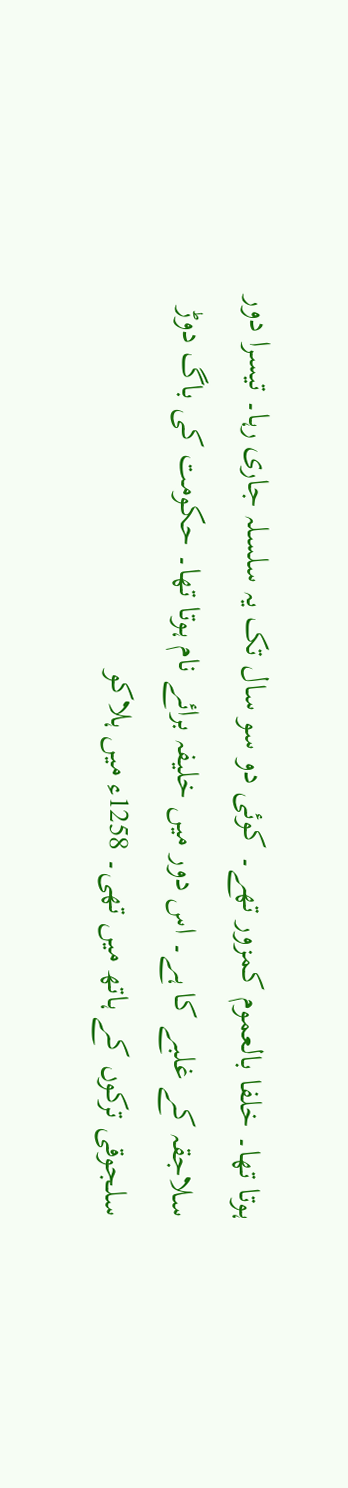ہوتا تھا۔ خلفا بالعموم کمزور تھے۔ کوئی دو سو سال تک یہ سلسلہ جاری رہا۔ تیسرا دور سلاجقہ کے غلبے کا ہے۔ اس دور میں خلیفہ برائے نام ہوتا تھا۔ حکومت کی باگ دوڑ سلجوقی ترکوں کے ہاتھ میں تھی۔ 1258ء میں ہلاکو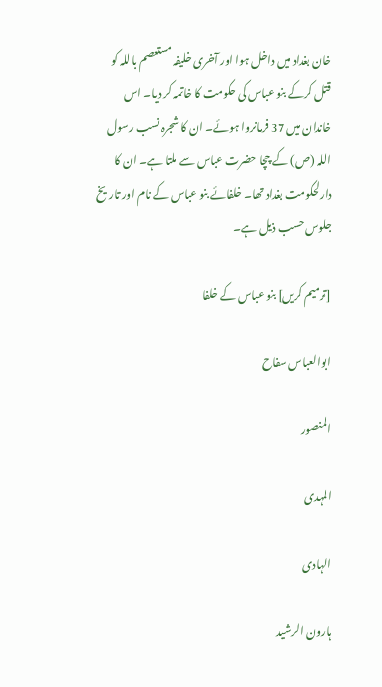خان بغداد میں داخل ہوا اور آخری خلیفہ مستعصم باللہ کو قتل کرکے بنو عباس کی حکومت کا خاتمہ کر دیا۔ اس خاندان میں 37 فرمانروا ہوئے۔ ان کا شجرہ نسب رسول اللہ (ص) کے چچا حضرت عباس سے ملتا ہے۔ ان کا دارلحکومت بغداد تھا۔ خلفائے بنو عباس کے نام اور تاریخ جلوس حسب ذیل ہے۔

[ترمیم کریں] بنو عباس کے خلفا

ابوالعباس سفاح

المنصور

المہدی

الہادی

ہارون الرشید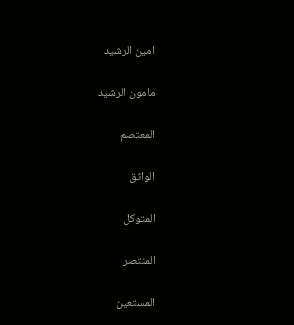امین الرشید

مامون الرشید

المعتصم

الواثق

المتوکل

المنتصر

المستعین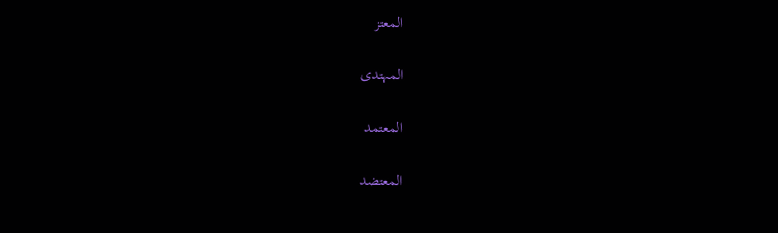المعتز

المہتدی

المعتمد

المعتضد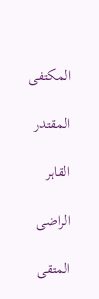المکتفی

المقتدر

القاہر

الراضی

المتقی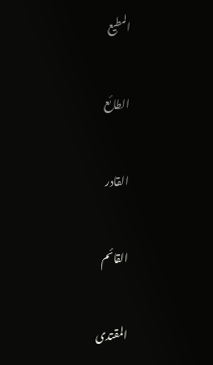المطیع

الطائع

القادر

القائم

المقتدی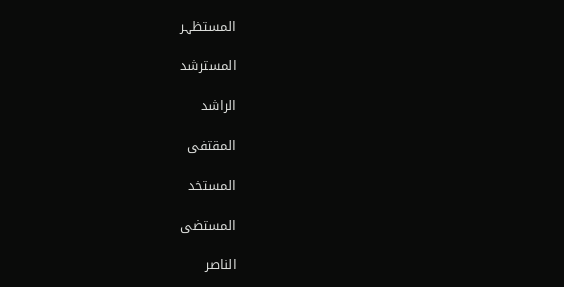المستظہر

المسترشد

الراشد

المقتفی

المستخد

المستضی

الناصر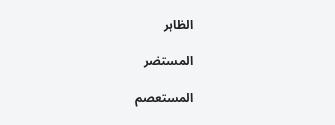الظاہر

المستضر

المستعصم